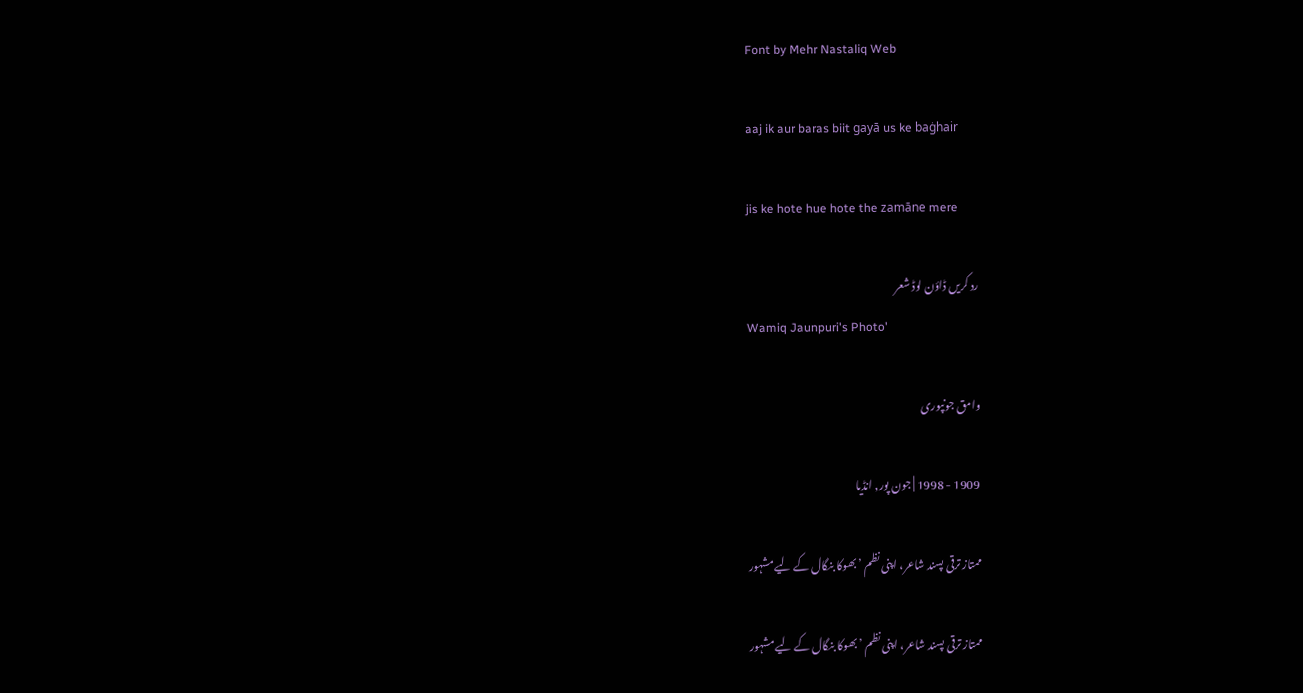Font by Mehr Nastaliq Web

aaj ik aur baras biit gayā us ke baġhair

jis ke hote hue hote the zamāne mere

رد کریں ڈاؤن لوڈ شعر
Wamiq Jaunpuri's Photo'

وامق جونپوری

1909 - 1998 | جون پور, انڈیا

ممتاز ترقی پسند شاعر، اپنی نظم ’بھوکا بنگال کے لیے مشہور

ممتاز ترقی پسند شاعر، اپنی نظم ’بھوکا بنگال کے لیے مشہور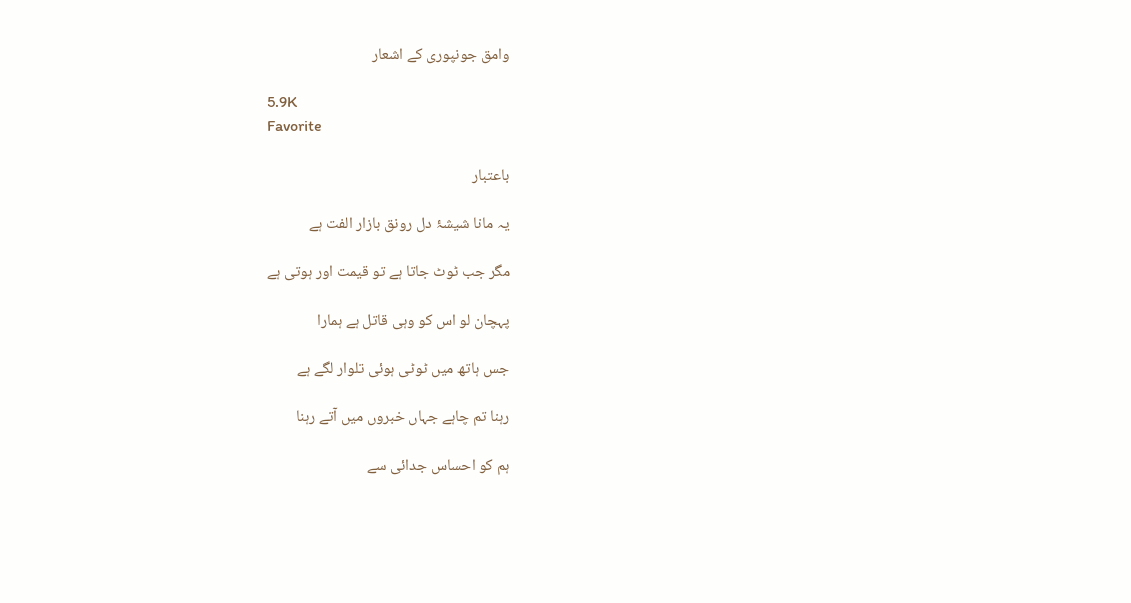وامق جونپوری کے اشعار

5.9K
Favorite

باعتبار

یہ مانا شیشۂ دل رونق بازار الفت ہے

مگر جب ٹوٹ جاتا ہے تو قیمت اور ہوتی ہے

پہچان لو اس کو وہی قاتل ہے ہمارا

جس ہاتھ میں ٹوٹی ہوئی تلوار لگے ہے

رہنا تم چاہے جہاں خبروں میں آتے رہنا

ہم کو احساس جدائی سے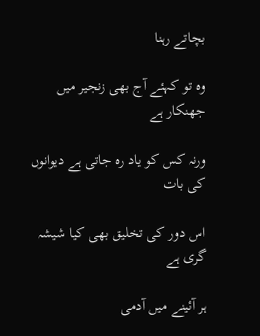بچاتے رہنا

وہ تو کہئے آج بھی زنجیر میں جھنکار ہے

ورنہ کس کو یاد رہ جاتی ہے دیوانوں کی بات

اس دور کی تخلیق بھی کیا شیشہ گری ہے

ہر آئینے میں آدمی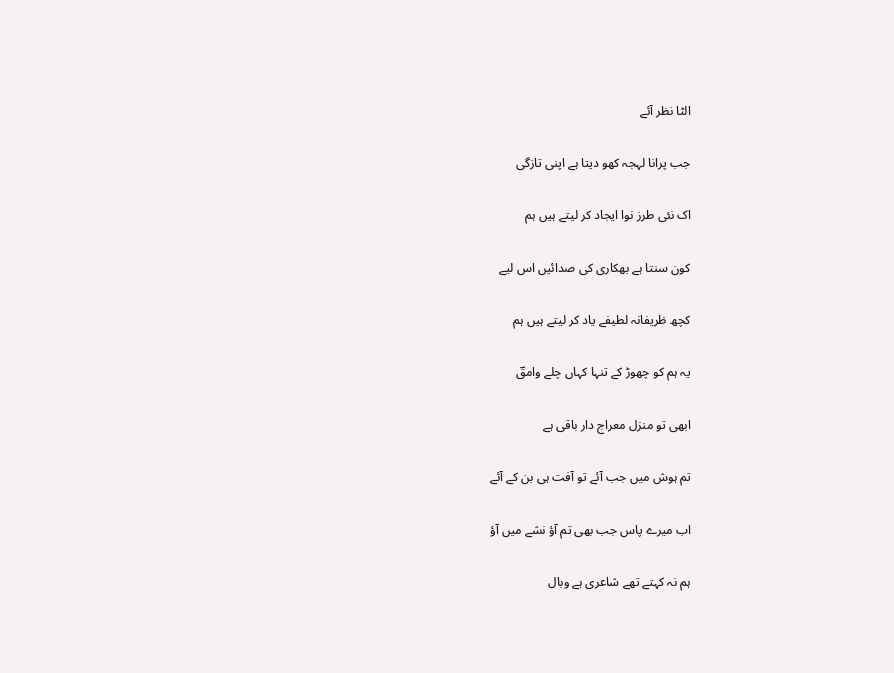الٹا نظر آئے

جب پرانا لہجہ کھو دیتا ہے اپنی تازگی

اک نئی طرز نوا ایجاد کر لیتے ہیں ہم

کون سنتا ہے بھکاری کی صدائیں اس لیے

کچھ ظریفانہ لطیفے یاد کر لیتے ہیں ہم

یہ ہم کو چھوڑ کے تنہا کہاں چلے وامقؔ

ابھی تو منزل معراج دار باقی ہے

تم ہوش میں جب آئے تو آفت ہی بن کے آئے

اب میرے پاس جب بھی تم آؤ نشے میں آؤ

ہم نہ کہتے تھے شاعری ہے وبال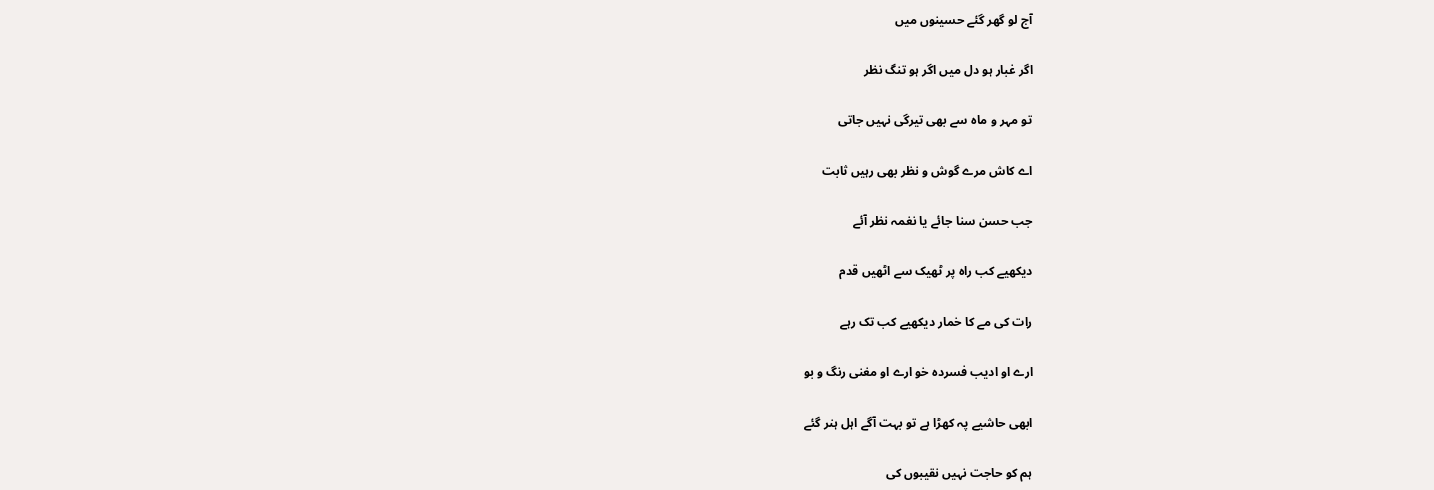آج لو گھر گئے حسینوں میں

اگر غبار ہو دل میں اگر ہو تنگ نظر

تو مہر و ماہ سے بھی تیرگی نہیں جاتی

اے کاش مرے گوش و نظر بھی رہیں ثابت

جب حسن سنا جائے یا نغمہ نظر آئے

دیکھیے کب راہ پر ٹھیک سے اٹھیں قدم

رات کی مے کا خمار دیکھیے کب تک رہے

ارے او ادیب فسردہ خو ارے او مغنی رنگ و بو

ابھی حاشیے پہ کھڑا ہے تو بہت آگے اہل ہنر گئے

ہم کو حاجت نہیں نقیبوں کی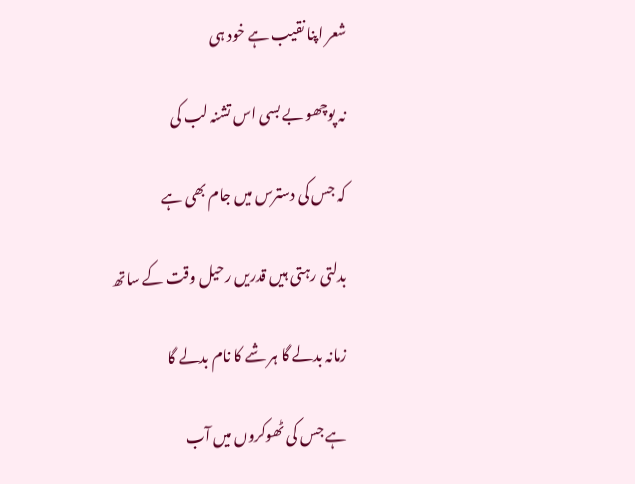شعر اپنا نقیب ہے خود ہی

نہ پوچھو بے بسی اس تشنہ لب کی

کہ جس کی دسترس میں جام بھی ہے

بدلتی رہتی ہیں قدریں رحیل وقت کے ساتھ

زمانہ بدلے گا ہر شے کا نام بدلے گا

ہے جس کی ٹھوکروں میں آب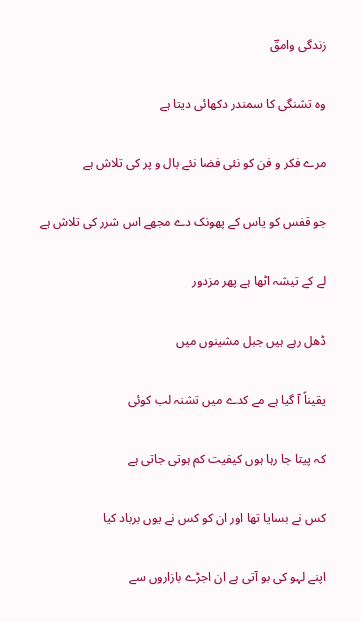زندگی وامقؔ

وہ تشنگی کا سمندر دکھائی دیتا ہے

مرے فکر و فن کو نئی فضا نئے بال و پر کی تلاش ہے

جو قفس کو یاس کے پھونک دے مجھے اس شرر کی تلاش ہے

لے کے تیشہ اٹھا ہے پھر مزدور

ڈھل رہے ہیں جبل مشینوں میں

یقیناً آ گیا ہے مے کدے میں تشنہ لب کوئی

کہ پیتا جا رہا ہوں کیفیت کم ہوتی جاتی ہے

کس نے بسایا تھا اور ان کو کس نے یوں برباد کیا

اپنے لہو کی بو آتی ہے ان اجڑے بازاروں سے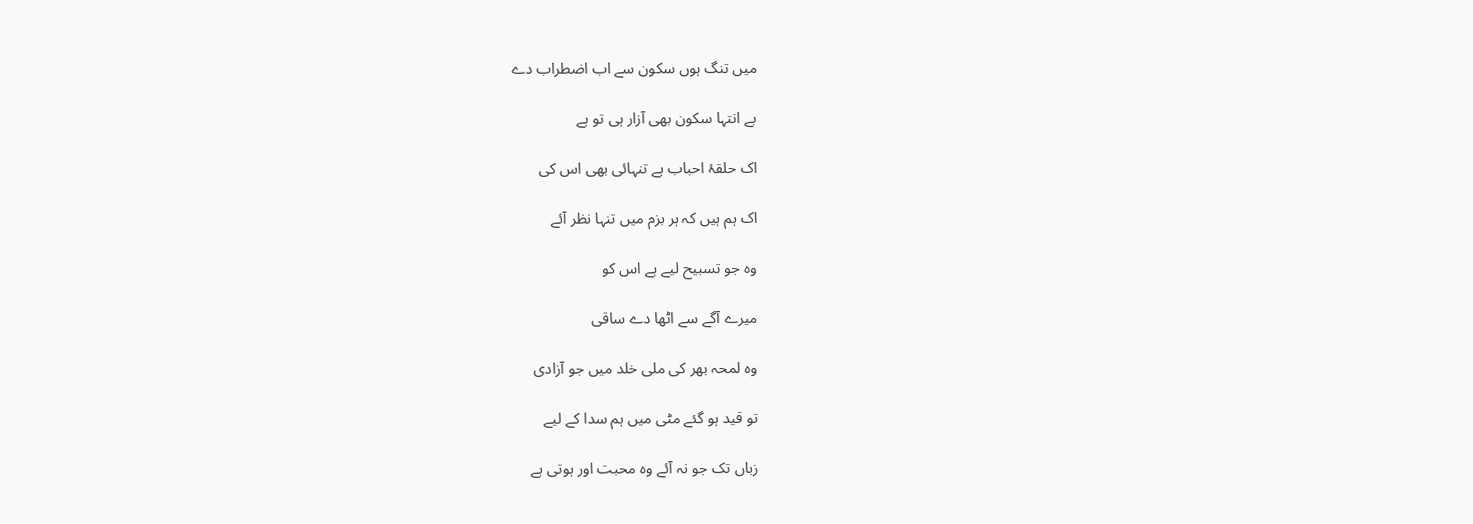میں تنگ ہوں سکون سے اب اضطراب دے

بے انتہا سکون بھی آزار ہی تو ہے

اک حلقۂ احباب ہے تنہائی بھی اس کی

اک ہم ہیں کہ ہر بزم میں تنہا نظر آئے

وہ جو تسبیح لیے ہے اس کو

میرے آگے سے اٹھا دے ساقی

وہ لمحہ بھر کی ملی خلد میں جو آزادی

تو قید ہو گئے مٹی میں ہم سدا کے لیے

زباں تک جو نہ آئے وہ محبت اور ہوتی ہے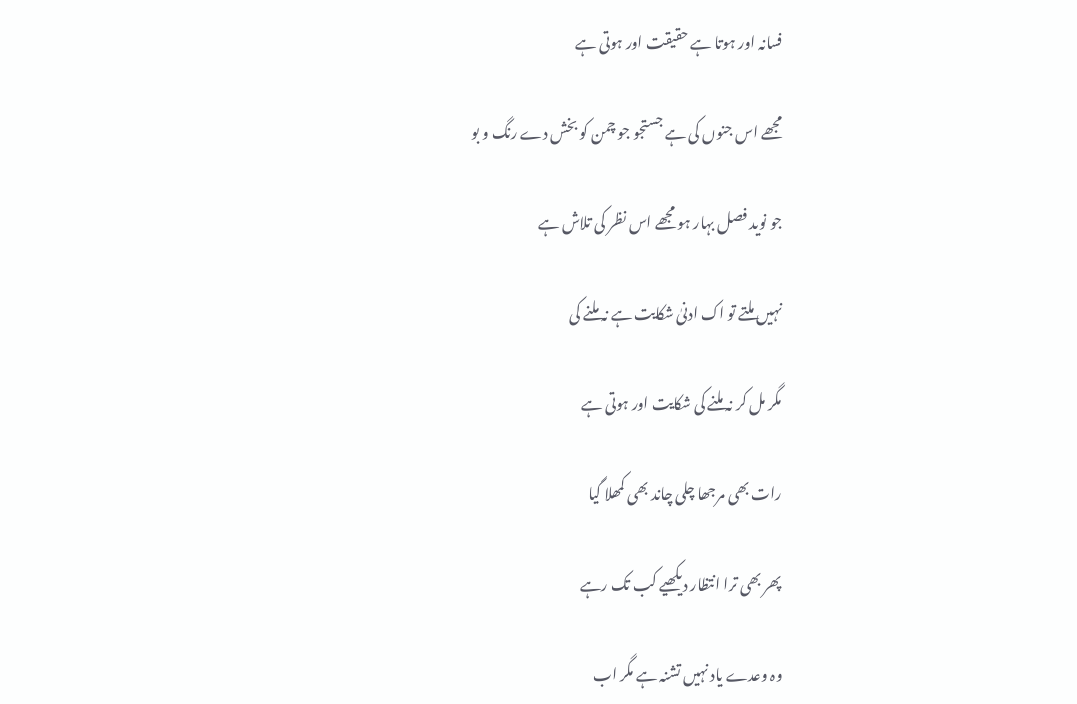فسانہ اور ہوتا ہے حقیقت اور ہوتی ہے

مجھے اس جنوں کی ہے جستجو جو چمن کو بخش دے رنگ و بو

جو نوید فصل بہار ہو مجھے اس نظر کی تلاش ہے

نہیں ملتے تو اک ادنیٰ شکایت ہے نہ ملنے کی

مگر مل کر نہ ملنے کی شکایت اور ہوتی ہے

رات بھی مرجھا چلی چاند بھی کمھلا گیا

پھر بھی ترا انتظار دیکھیے کب تک رہے

وہ وعدے یاد نہیں تشنہ ہے مگر اب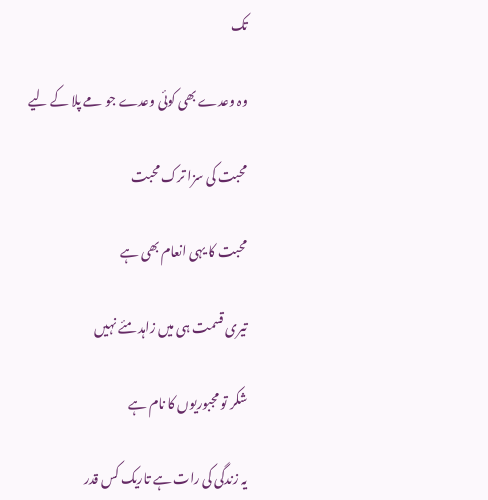تک

وہ وعدے بھی کوئی وعدے جو مے پلا کے لیے

محبت کی سزا ترک محبت

محبت کا یہی انعام بھی ہے

تیری قسمت ہی میں زاہد مئے نہیں

شکر تو مجبوریوں کا نام ہے

یہ زندگی کی رات ہے تاریک کس قدر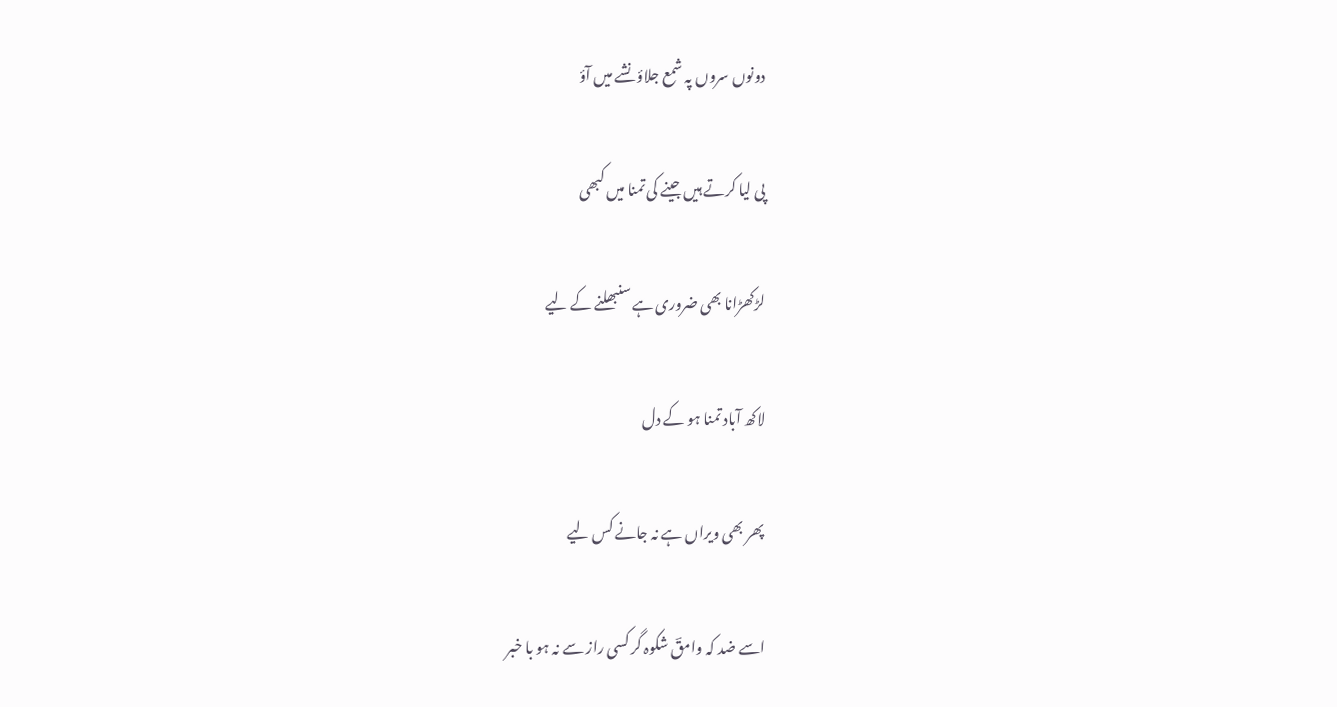دونوں سروں پہ شمع جلاؤ نشے میں آؤ

پی لیا کرتے ہیں جینے کی تمنا میں کبھی

لڑکھڑانا بھی ضروری ہے سنبھلنے کے لیے

لاکھ آباد تمنا ہو کے دل

پھر بھی ویراں ہے نہ جانے کس لیے

اسے ضد کہ وامقؔ شکوہ گر کسی راز سے نہ ہو با خبر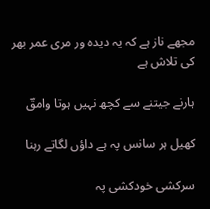مجھے ناز ہے کہ یہ دیدہ ور مری عمر بھر کی تلاش ہے

ہارنے جیتنے سے کچھ نہیں ہوتا وامقؔ

کھیل ہر سانس پہ ہے داؤں لگاتے رہنا

سرکشی خودکشی پہ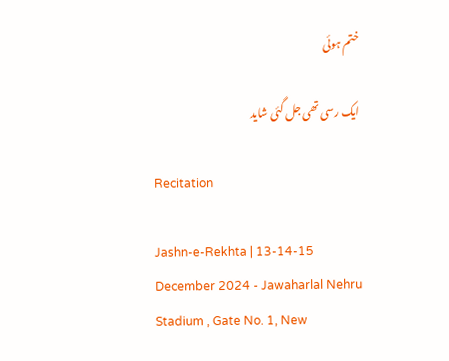ختم ہوئی

ایک رسی تھی جل گئی شاید

Recitation

Jashn-e-Rekhta | 13-14-15 December 2024 - Jawaharlal Nehru Stadium , Gate No. 1, New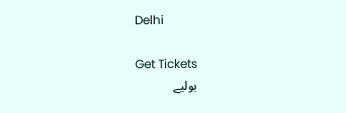Delhi

Get Tickets
بولیے